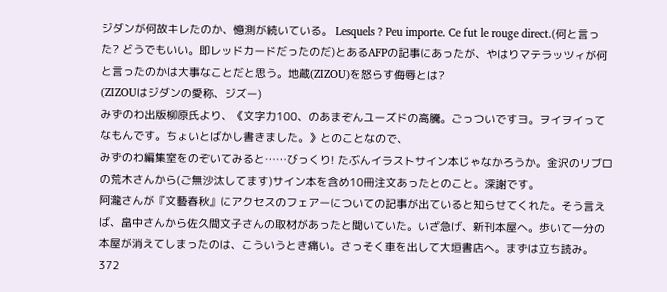ジダンが何故キレたのか、憶測が続いている。 Lesquels ? Peu importe. Ce fut le rouge direct.(何と言った? どうでもいい。即レッドカードだったのだ)とあるAFPの記事にあったが、やはりマテラッツィが何と言ったのかは大事なことだと思う。地蔵(ZIZOU)を怒らす侮辱とは?
(ZIZOUはジダンの愛称、ジズー)
みずのわ出版柳原氏より、《文字力100、のあまぞんユーズドの高騰。ごっついですヨ。ヲイヲイってなもんです。ちょいとばかし書きました。》とのことなので、
みずのわ編集室をのぞいてみると……びっくり! たぶんイラストサイン本じゃなかろうか。金沢のリブロの荒木さんから(ご無沙汰してます)サイン本を含め10冊注文あったとのこと。深謝です。
阿瀧さんが『文藝春秋』にアクセスのフェアーについての記事が出ていると知らせてくれた。そう言えば、畠中さんから佐久間文子さんの取材があったと聞いていた。いざ急げ、新刊本屋へ。歩いて一分の本屋が消えてしまったのは、こういうとき痛い。さっそく車を出して大垣書店へ。まずは立ち読み。372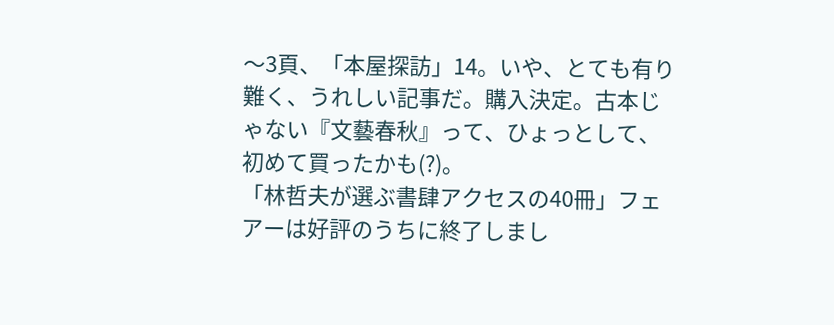〜3頁、「本屋探訪」14。いや、とても有り難く、うれしい記事だ。購入決定。古本じゃない『文藝春秋』って、ひょっとして、初めて買ったかも(?)。
「林哲夫が選ぶ書肆アクセスの40冊」フェアーは好評のうちに終了しまし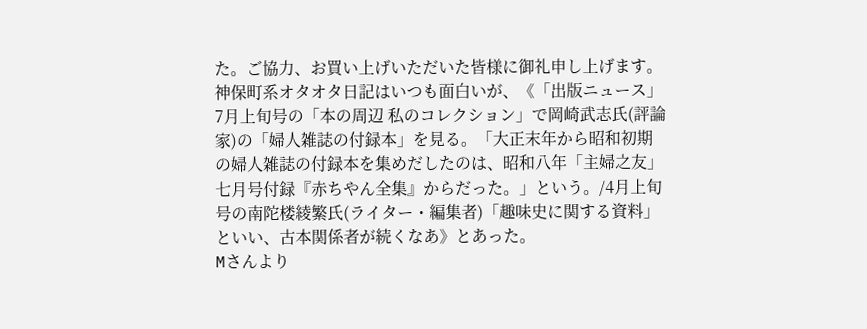た。ご協力、お買い上げいただいた皆様に御礼申し上げます。
神保町系オタオタ日記はいつも面白いが、《「出版ニュース」7月上旬号の「本の周辺 私のコレクション」で岡崎武志氏(評論家)の「婦人雑誌の付録本」を見る。「大正末年から昭和初期の婦人雑誌の付録本を集めだしたのは、昭和八年「主婦之友」七月号付録『赤ちやん全集』からだった。」という。/4月上旬号の南陀楼綾繁氏(ライター・編集者)「趣味史に関する資料」といい、古本関係者が続くなあ》とあった。
Mさんより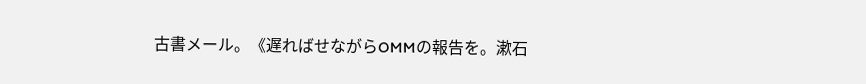古書メール。《遅ればせながらOMMの報告を。漱石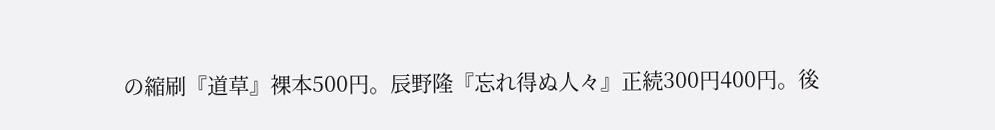の縮刷『道草』裸本500円。辰野隆『忘れ得ぬ人々』正続300円400円。後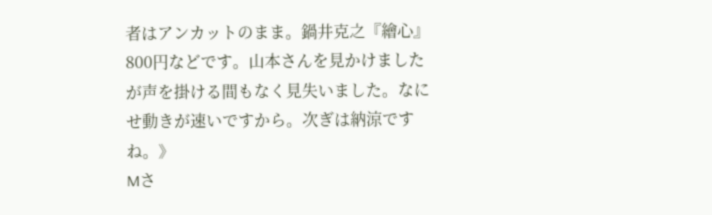者はアンカットのまま。鍋井克之『繪心』800円などです。山本さんを見かけましたが声を掛ける間もなく見失いました。なにせ動きが速いですから。次ぎは納涼ですね。》
Mさ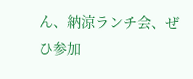ん、納涼ランチ会、ぜひ参加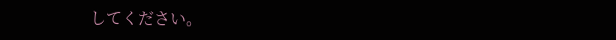してください。